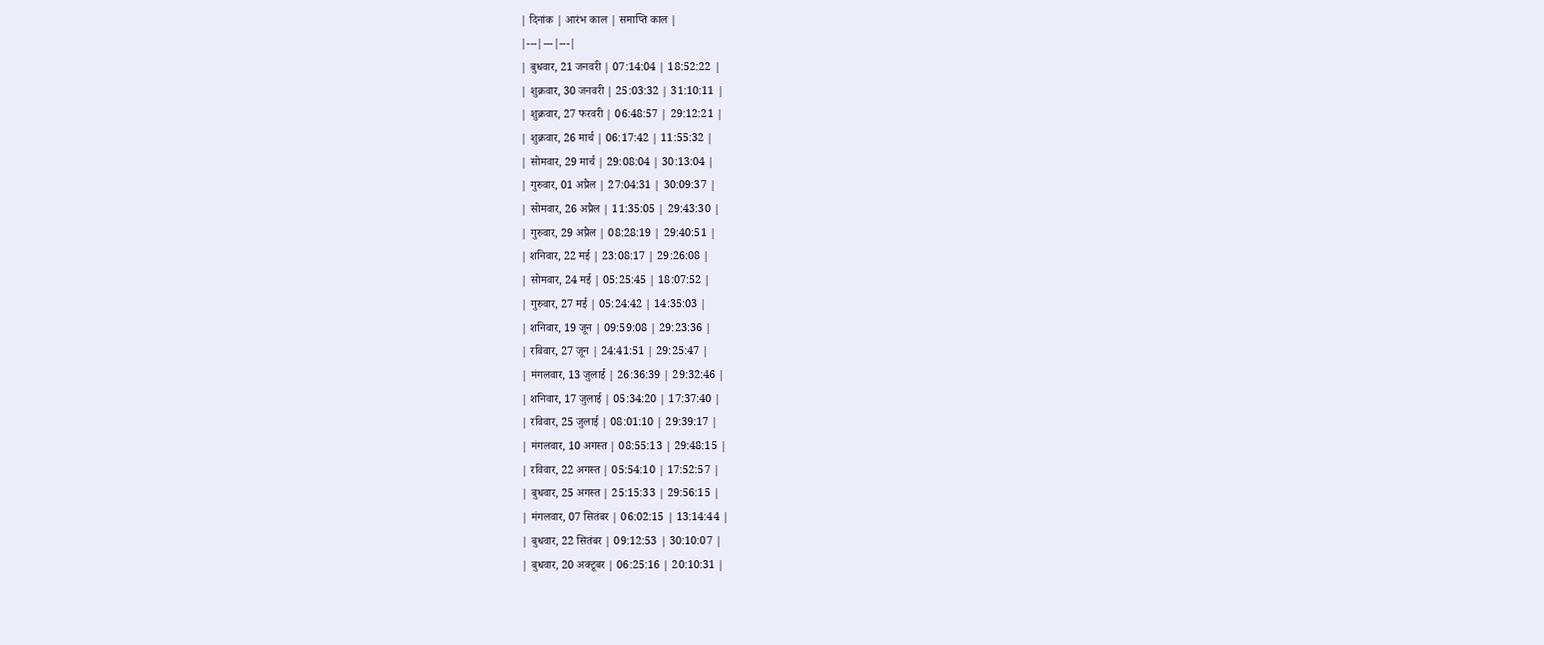| दिनांक | आरंभ काल | समाप्ति काल |
|---|---|---|
| बुधवार, 21 जनवरी | 07:14:04 | 18:52:22 |
| शुक्रवार, 30 जनवरी | 25:03:32 | 31:10:11 |
| शुक्रवार, 27 फरवरी | 06:48:57 | 29:12:21 |
| शुक्रवार, 26 मार्च | 06:17:42 | 11:55:32 |
| सोमवार, 29 मार्च | 29:08:04 | 30:13:04 |
| गुरुवार, 01 अप्रैल | 27:04:31 | 30:09:37 |
| सोमवार, 26 अप्रैल | 11:35:05 | 29:43:30 |
| गुरुवार, 29 अप्रैल | 08:28:19 | 29:40:51 |
| शनिवार, 22 मई | 23:08:17 | 29:26:08 |
| सोमवार, 24 मई | 05:25:45 | 18:07:52 |
| गुरुवार, 27 मई | 05:24:42 | 14:35:03 |
| शनिवार, 19 जून | 09:59:08 | 29:23:36 |
| रविवार, 27 जून | 24:41:51 | 29:25:47 |
| मंगलवार, 13 जुलाई | 26:36:39 | 29:32:46 |
| शनिवार, 17 जुलाई | 05:34:20 | 17:37:40 |
| रविवार, 25 जुलाई | 08:01:10 | 29:39:17 |
| मंगलवार, 10 अगस्त | 08:55:13 | 29:48:15 |
| रविवार, 22 अगस्त | 05:54:10 | 17:52:57 |
| बुधवार, 25 अगस्त | 25:15:33 | 29:56:15 |
| मंगलवार, 07 सितंबर | 06:02:15 | 13:14:44 |
| बुधवार, 22 सितंबर | 09:12:53 | 30:10:07 |
| बुधवार, 20 अक्टूबर | 06:25:16 | 20:10:31 |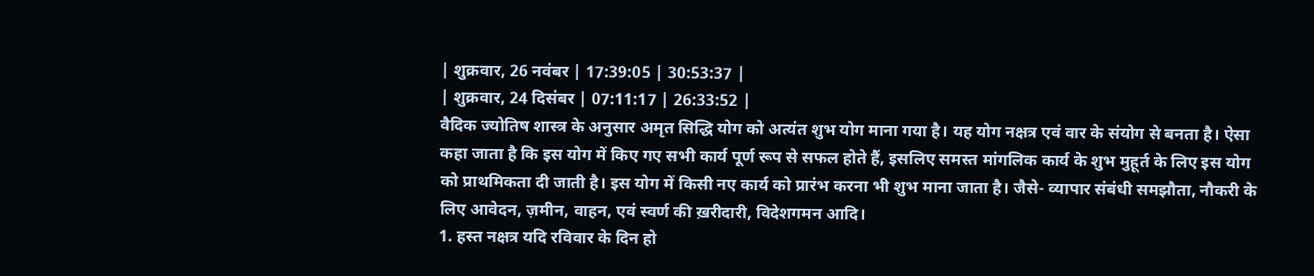| शुक्रवार, 26 नवंबर | 17:39:05 | 30:53:37 |
| शुक्रवार, 24 दिसंबर | 07:11:17 | 26:33:52 |
वैदिक ज्योतिष शास्त्र के अनुसार अमृत सिद्धि योग को अत्यंत शुभ योग माना गया है। यह योग नक्षत्र एवं वार के संयोग से बनता है। ऐसा कहा जाता है कि इस योग में किए गए सभी कार्य पूर्ण रूप से सफल होते हैं, इसलिए समस्त मांगलिक कार्य के शुभ मुहूर्त के लिए इस योग को प्राथमिकता दी जाती है। इस योग में किसी नए कार्य को प्रारंभ करना भी शुभ माना जाता है। जैसे- व्यापार संबंधी समझौता, नौकरी के लिए आवेदन, ज़मीन, वाहन, एवं स्वर्ण की ख़रीदारी, विदेशगमन आदि।
1. हस्त नक्षत्र यदि रविवार के दिन हो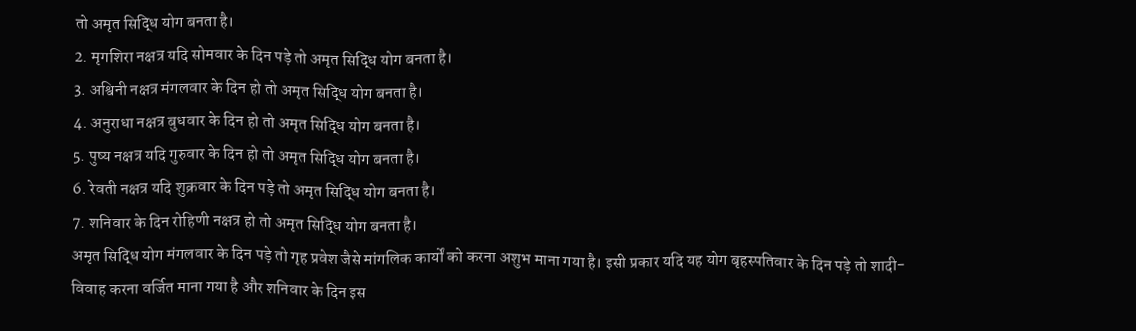तो अमृत सिद्धि योग बनता है।
2. मृगशिरा नक्षत्र यदि सोमवार के दिन पड़े तो अमृत सिद्धि योग बनता है।
3. अश्विनी नक्षत्र मंगलवार के दिन हो तो अमृत सिद्धि योग बनता है।
4. अनुराधा नक्षत्र बुधवार के दिन हो तो अमृत सिद्धि योग बनता है।
5. पुष्य नक्षत्र यदि गुरुवार के दिन हो तो अमृत सिद्धि योग बनता है।
6. रेवती नक्षत्र यदि शुक्रवार के दिन पड़े तो अमृत सिद्धि योग बनता है।
7. शनिवार के दिन रोहिणी नक्षत्र हो तो अमृत सिद्धि योग बनता है।
अमृत सिद्धि योग मंगलवार के दिन पड़े तो गृह प्रवेश जैसे मांगलिक कार्यों को करना अशुभ माना गया है। इसी प्रकार यदि यह योग बृहस्पतिवार के दिन पड़े तो शादी-विवाह करना वर्जित माना गया है और शनिवार के दिन इस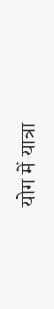योग में यात्रा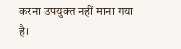करना उपयुक्त नहीं माना गया है।